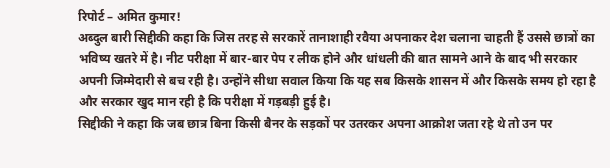रिपोर्ट – अमित कुमार!
अब्दुल बारी सिद्दीकी कहा कि जिस तरह से सरकारें तानाशाही रवैया अपनाकर देश चलाना चाहती हैं उससे छात्रों का भविष्य खतरे में है। नीट परीक्षा में बार-बार पेप र लीक होने और धांधली की बात सामने आने के बाद भी सरकार अपनी जिम्मेदारी से बच रही है। उन्होंने सीधा सवाल किया कि यह सब किसके शासन में और किसके समय हो रहा है और सरकार खुद मान रही है कि परीक्षा में गड़बड़ी हुई है।
सिद्दीकी ने कहा कि जब छात्र बिना किसी बैनर के सड़कों पर उतरकर अपना आक्रोश जता रहे थे तो उन पर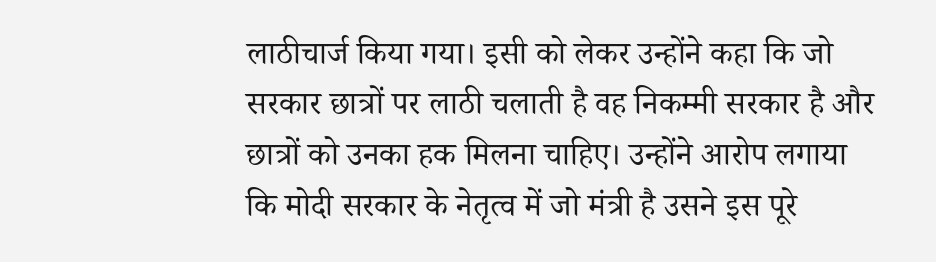लाठीचार्ज किया गया। इसी को लेकर उन्होंने कहा कि जो सरकार छात्रों पर लाठी चलाती है वह निकम्मी सरकार है और छात्रों को उनका हक मिलना चाहिए। उन्होंने आरोप लगाया कि मोदी सरकार के नेतृत्व में जो मंत्री है उसने इस पूरे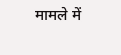मामले में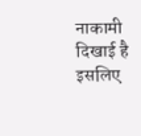नाकामी दिखाई है इसलिए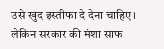उसे खुद इस्तीफा दे देना चाहिए। लेकिन सरकार की मंशा साफ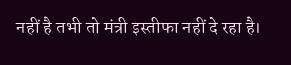नहीं है तभी तो मंत्री इस्तीफा नहीं दे रहा है।